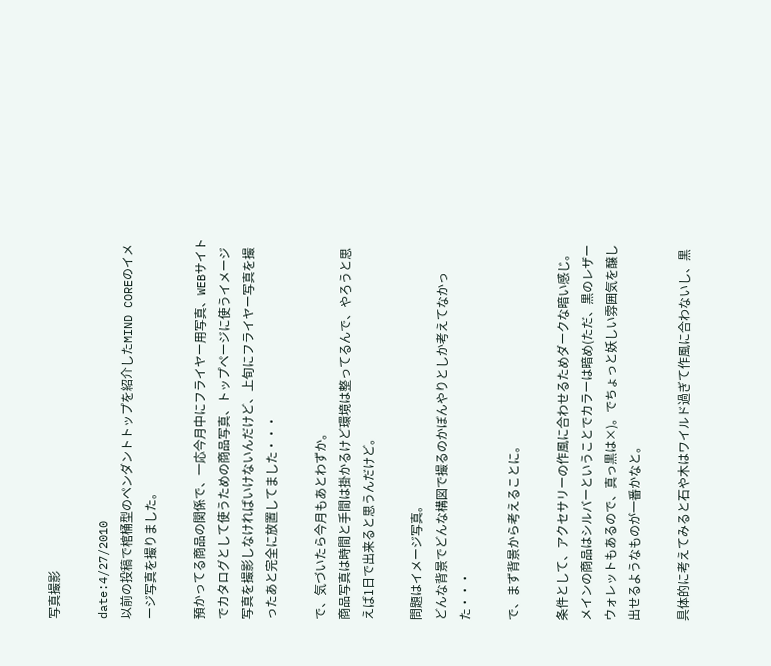写真撮影

date:4/27/2010
以前の投稿で棺桶型のペンダントトップを紹介したMIND COREのイメージ写真を撮りました。

預かってる商品の関係で、一応今月中にフライヤー用写真、WEBサイトでカタログとして使うための商品写真、トップページに使うイメージ写真を撮影しなければいけないんだけど、上旬にフライヤー写真を撮ったあと完全に放置してました・・・

で、気づいたら今月もあとわずか。
商品写真は時間と手間は掛かるけど環境は整ってるんで、やろうと思えば1日で出来ると思うんだけど。

問題はイメージ写真。
どんな背景でどんな構図で撮るのかぼんやりとしか考えてなかった・・・

で、まず背景から考えることに。

条件として、アクセサリーの作風に合わせるためダークな暗い感じ。メインの商品はシルバーということでカラーは暗め(ただ、黒のレザーウォレットもあるので、真っ黒は×)。でちょっと妖しい雰囲気を醸し出せるようなものが一番かなと。

具体的に考えてみると石や木はワイルド過ぎて作風に合わないし、黒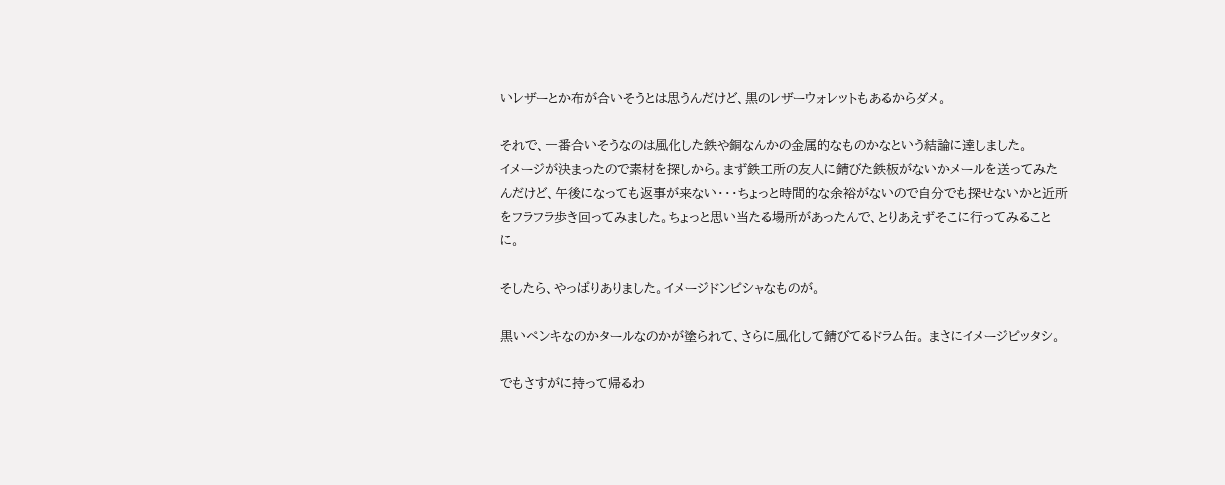いレザーとか布が合いそうとは思うんだけど、黒のレザーウォレットもあるからダメ。

それで、一番合いそうなのは風化した鉄や銅なんかの金属的なものかなという結論に達しました。
イメージが決まったので素材を探しから。まず鉄工所の友人に錆びた鉄板がないかメールを送ってみたんだけど、午後になっても返事が来ない・・・ちょっと時間的な余裕がないので自分でも探せないかと近所をフラフラ歩き回ってみました。ちょっと思い当たる場所があったんで、とりあえずそこに行ってみることに。

そしたら、やっぱりありました。イメージドンピシャなものが。

黒いペンキなのかタールなのかが塗られて、さらに風化して錆びてるドラム缶。 まさにイメージピッタシ。

でもさすがに持って帰るわ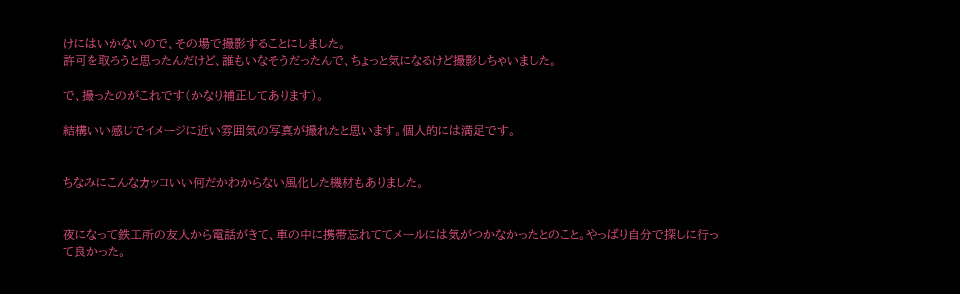けにはいかないので、その場で撮影することにしました。
許可を取ろうと思ったんだけど、誰もいなそうだったんで、ちょっと気になるけど撮影しちゃいました。

で、撮ったのがこれです(かなり補正してあります)。

結構いい感じでイメージに近い雰囲気の写真が撮れたと思います。個人的には満足です。


ちなみにこんなカッコいい何だかわからない風化した機材もありました。


夜になって鉄工所の友人から電話がきて、車の中に携帯忘れててメールには気がつかなかったとのこと。やっぱり自分で探しに行って良かった。